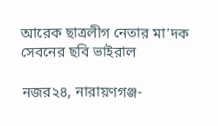আরেক ছাত্রলীগ নেতার মা’দক সেবনের ছবি ভাইরাল

নজর২৪, নারায়ণগঞ্জ-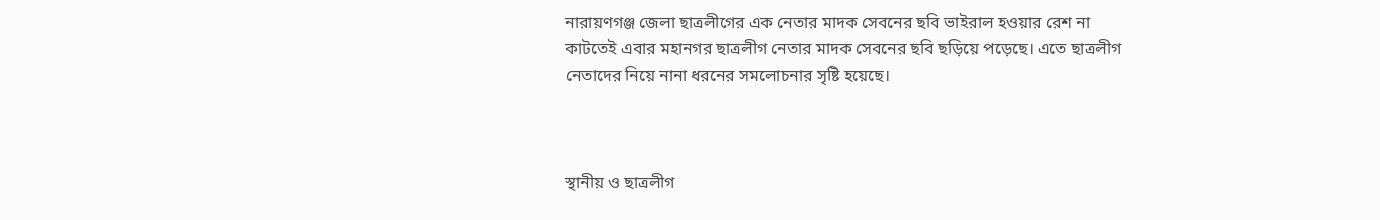নারায়ণগঞ্জ জেলা ছাত্রলীগের এক নেতার মাদক সেবনের ছবি ভাইরাল হওয়ার রেশ না কাটতেই এবার মহানগর ছাত্রলীগ নেতার মাদক সেবনের ছবি ছড়িয়ে পড়েছে। এতে ছাত্রলীগ নেতাদের নিয়ে নানা ধরনের সমলোচনার সৃষ্টি হয়েছে।



স্থানীয় ও ছাত্রলীগ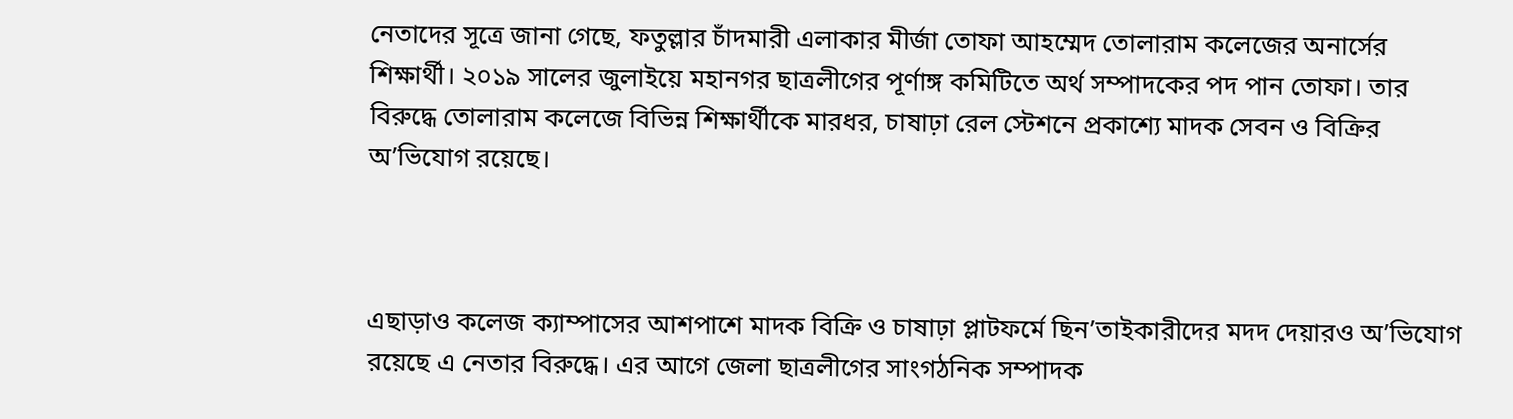নেতাদের সূত্রে জানা গেছে, ফতুল্লার চাঁদমারী এলাকার মীর্জা তোফা আহম্মেদ তোলারাম কলেজের অনার্সের শিক্ষার্থী। ২০১৯ সালের জুলাইয়ে মহানগর ছাত্রলীগের পূর্ণাঙ্গ কমিটিতে অর্থ সম্পাদকের পদ পান তোফা। তার বিরুদ্ধে তোলারাম কলেজে বিভিন্ন শিক্ষার্থীকে মারধর, চাষাঢ়া রেল স্টেশনে প্রকাশ্যে মাদক সেবন ও বিক্রির অ’ভিযোগ রয়েছে।



এছাড়াও কলেজ ক্যাম্পাসের আশপাশে মাদক বিক্রি ও চাষাঢ়া প্লাটফর্মে ছিন’তাইকারীদের মদদ দেয়ারও অ’ভিযোগ রয়েছে এ নেতার বিরুদ্ধে। এর আগে জেলা ছাত্রলীগের সাংগঠনিক সম্পাদক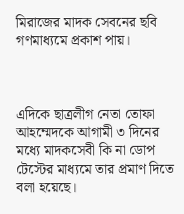মিরাজের মাদক সেবনের ছবি গণমাধ্যমে প্রকাশ পায়।



এদিকে ছাত্রলীগ নেতা তোফা আহম্মেদকে আগামী ৩ দিনের মধ্যে মাদকসেবী কি না ডোপ টেস্টের মাধ্যমে তার প্রমাণ দিতে বলা হয়েছে।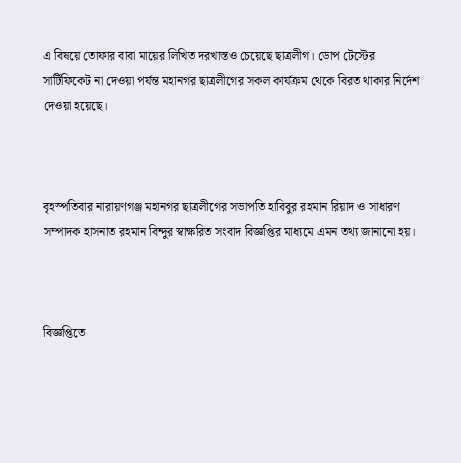এ বিষয়ে তোফার বাবা মায়ের লিখিত দরখাস্তও চেয়েছে ছাত্রলীগ। ডোপ টেস্টের সার্টিফিকেট না দেওয়া পর্যন্ত মহানগর ছাত্রলীগের সকল কার্যক্রম থেকে বিরত থাকার নির্দেশ দেওয়া হয়েছে।



বৃহস্পতিবার নারায়ণগঞ্জ মহানগর ছাত্রলীগের সভাপতি হাবিবুর রহমান রিয়াদ ও সাধারণ সম্পাদক হাসনাত রহমান বিন্দুর স্বাক্ষরিত সংবাদ বিজ্ঞপ্তির মাধ্যমে এমন তথ্য জানানো হয়।



বিজ্ঞপ্তিতে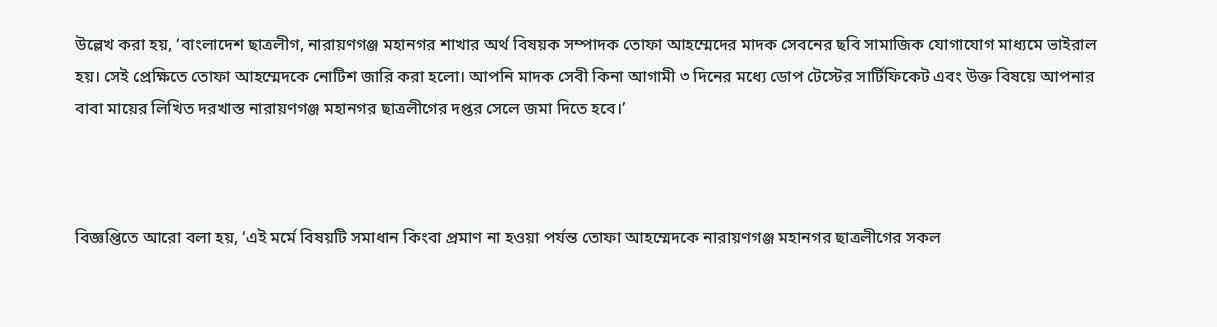উল্লেখ করা হয়, ‘বাংলাদেশ ছাত্রলীগ, নারায়ণগঞ্জ মহানগর শাখার অর্থ বিষয়ক সম্পাদক তোফা আহম্মেদের মাদক সেবনের ছবি সামাজিক যোগাযোগ মাধ্যমে ভাইরাল হয়। সেই প্রেক্ষিতে তোফা আহম্মেদকে নোটিশ জারি করা হলো। আপনি মাদক সেবী কিনা আগামী ৩ দিনের মধ্যে ডোপ টেস্টের সার্টিফিকেট এবং উক্ত বিষয়ে আপনার বাবা মায়ের লিখিত দরখাস্ত নারায়ণগঞ্জ মহানগর ছাত্রলীগের দপ্তর সেলে জমা দিতে হবে।’



বিজ্ঞপ্তিতে আরো বলা হয়, ‘এই মর্মে বিষয়টি সমাধান কিংবা প্রমাণ না হওয়া পর্যন্ত তোফা আহম্মেদকে নারায়ণগঞ্জ মহানগর ছাত্রলীগের সকল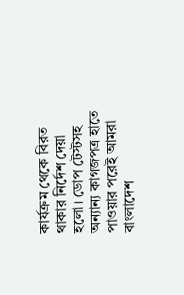কার্যক্রম থেকে বিরত থাকার নির্দেশ দেয়া হলো। ডোপ টেস্টসহ অন্যান্য কাগজপত্র হাতে পাওয়ার পরেই আমরা বাংলাদেশ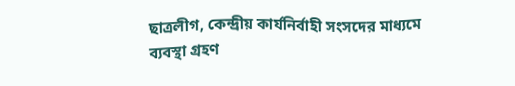ছাত্রলীগ, কেন্দ্রীয় কার্যনির্বাহী সংসদের মাধ্যমে ব্যবস্থা গ্রহণ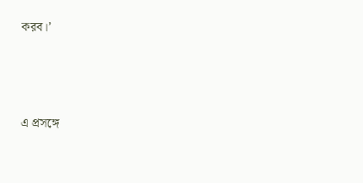করব।’



এ প্রসঙ্গে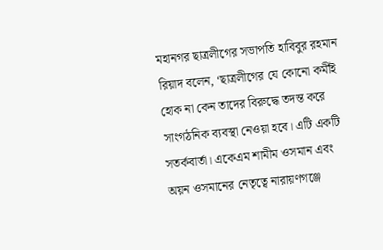মহানগর ছাত্রলীগের সভাপতি হাবিবুর রহমান রিয়াদ বলেন, ‘ছাত্রলীগের যে কোনো কর্মীই হোক না কেন তাদের বিরুদ্ধে তদন্ত করে সাংগঠনিক ব্যবস্থা নেওয়া হবে। এটি একটি সতর্কবার্তা। একেএম শামীম ওসমান এবং অয়ন ওসমানের নেতৃত্বে নারায়ণগঞ্জে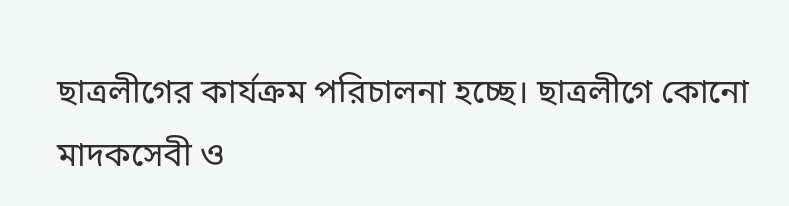ছাত্রলীগের কার্যক্রম পরিচালনা হচ্ছে। ছাত্রলীগে কোনো মাদকসেবী ও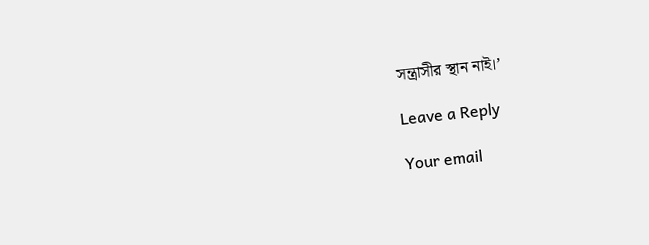সন্ত্রাসীর স্থান নাই।’

Leave a Reply

Your email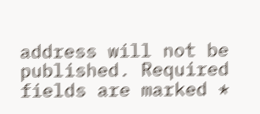address will not be published. Required fields are marked *